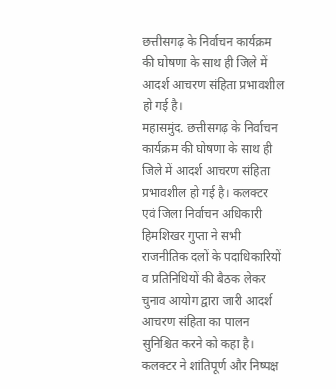छत्तीसगढ़ के निर्वाचन कार्यक्रम की घोषणा के साथ ही जिले में आदर्श आचरण संहिता प्रभावशील हो गई है।
महासमुंद. छत्तीसगढ़ के निर्वाचन कार्यक्रम की घोषणा के साथ ही जिले में आदर्श आचरण संहिता प्रभावशील हो गई है। कलक्टर एवं जिला निर्वाचन अधिकारी हिमशिखर गुप्ता ने सभी राजनीतिक दलों के पदाधिकारियों व प्रतिनिधियों की बैठक लेकर चुनाव आयोग द्वारा जारी आदर्श आचरण संहिता का पालन सुनिश्चित करने को कहा है।
कलक्टर ने शांतिपूर्ण और निष्पक्ष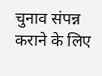चुनाव संपन्न कराने के लिए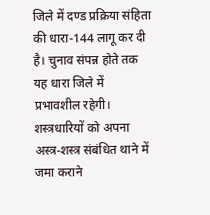जिले में दण्ड प्रक्रिया संहिता की धारा-144 लागू कर दी है। चुनाव संपन्न होते तक यह धारा जिले में प्रभावशील रहेगी। शस्त्रधारियों को अपना अस्त्र-शस्त्र संबंधित थाने में जमा कराने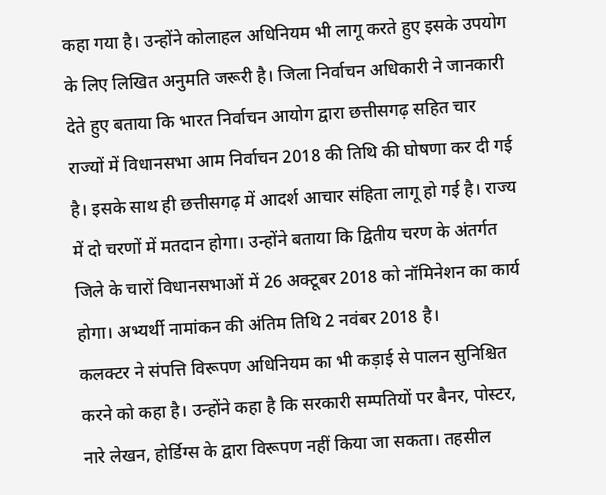कहा गया है। उन्होंने कोलाहल अधिनियम भी लागू करते हुए इसके उपयोग के लिए लिखित अनुमति जरूरी है। जिला निर्वाचन अधिकारी ने जानकारी देते हुए बताया कि भारत निर्वाचन आयोग द्वारा छत्तीसगढ़ सहित चार राज्यों में विधानसभा आम निर्वाचन 2018 की तिथि की घोषणा कर दी गई है। इसके साथ ही छत्तीसगढ़ में आदर्श आचार संहिता लागू हो गई है। राज्य में दो चरणों में मतदान होगा। उन्होंने बताया कि द्वितीय चरण के अंतर्गत जिले के चारों विधानसभाओं में 26 अक्टूबर 2018 को नॉमिनेशन का कार्य होगा। अभ्यर्थी नामांकन की अंतिम तिथि 2 नवंबर 2018 है।
कलक्टर ने संपत्ति विरूपण अधिनियम का भी कड़ाई से पालन सुनिश्चित करने को कहा है। उन्होंने कहा है कि सरकारी सम्पतियों पर बैनर, पोस्टर, नारे लेखन, होर्डिग्स के द्वारा विरूपण नहीं किया जा सकता। तहसील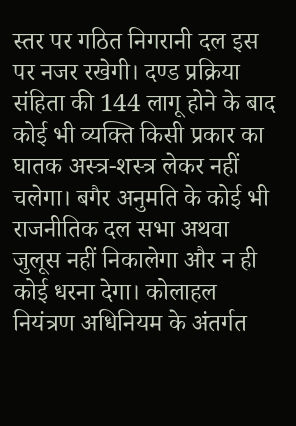स्तर पर गठित निगरानी दल इस पर नजर रखेगी। दण्ड प्रक्रिया संहिता की 144 लागू होने के बाद कोई भी व्यक्ति किसी प्रकार का घातक अस्त्र-शस्त्र लेकर नहीं चलेगा। बगैर अनुमति के कोई भी राजनीतिक दल सभा अथवा जुलूस नहीं निकालेगा और न ही कोई धरना देगा। कोलाहल नियंत्रण अधिनियम के अंतर्गत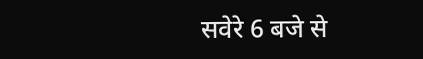सवेरे 6 बजे से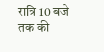रात्रि 10 बजे तक की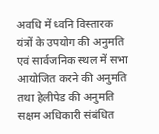अवधि में ध्वनि विस्तारक यंत्रों के उपयोग की अनुमति एवं सार्वजनिक स्थल में सभा आयोजित करने की अनुमति तथा हेलीपेड की अनुमति सक्षम अधिकारी संबंधित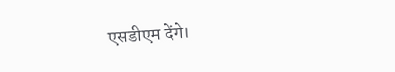एसडीएम देंगे।